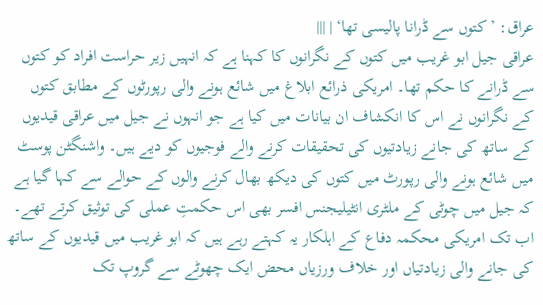عراق: ’ کتوں سے ڈرانا پالیسی تھا‘ | |||
عراقی جیل ابو غریب میں کتوں کے نگرانوں کا کہنا ہے کہ انہیں زیر حراست افراد کو کتوں سے ڈرانے کا حکم تھا۔ امریکی ذرائع ابلاغ میں شائع ہونے والی رپورٹوں کے مطابق کتوں کے نگرانوں نے اس کا انکشاف ان بیانات میں کیا ہے جو انہوں نے جیل میں عراقی قیدیوں کے ساتھ کی جانے زیادتیوں کی تحقیقات کرنے والے فوجیوں کو دیے ہیں۔ واشنگٹن پوسٹ میں شائع ہونے والی رپورٹ میں کتوں کی دیکھ بھال کرنے والوں کے حوالے سے کہا گیا ہے کہ جیل میں چوٹی کے ملٹری انٹیلیجنس افسر بھی اس حکمتِ عملی کی توثیق کرتے تھے۔ اب تک امریکی محکمہ دفاع کے اہلکار یہ کہتے رہے ہیں کہ ابو غریب میں قیدیوں کے ساتھ کی جانے والی زیادتیاں اور خلاف ورزیاں محض ایک چھوٹے سے گروپ تک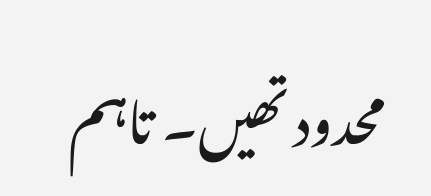محدود تھیں۔ تاہم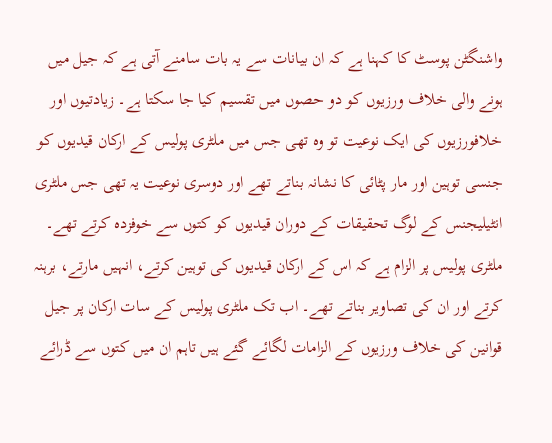واشنگٹن پوسٹ کا کہنا ہے کہ ان بیانات سے یہ بات سامنے آتی ہے کہ جیل میں ہونے والی خلاف ورزیوں کو دو حصوں میں تقسیم کیا جا سکتا ہے۔ زیادتیوں اور خلافورزیوں کی ایک نوعیت تو وہ تھی جس میں ملٹری پولیس کے ارکان قیدیوں کو جنسی توہین اور مار پٹائی کا نشانہ بناتے تھے اور دوسری نوعیت یہ تھی جس ملٹری انٹیلیجنس کے لوگ تحقیقات کے دوران قیدیوں کو کتوں سے خوفزدہ کرتے تھے۔ ملٹری پولیس پر الزام ہے کہ اس کے ارکان قیدیوں کی توہین کرتے، انہیں مارتے، برہنہ کرتے اور ان کی تصاویر بناتے تھے۔ اب تک ملٹری پولیس کے سات ارکان پر جیل قوانین کی خلاف ورزیوں کے الزامات لگائے گئے ہیں تاہم ان میں کتوں سے ڈرائے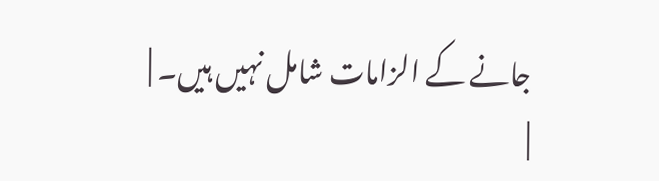جانے کے الزامات شامل نہیں ہیں۔ |
|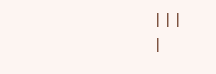|||
|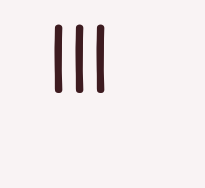|||